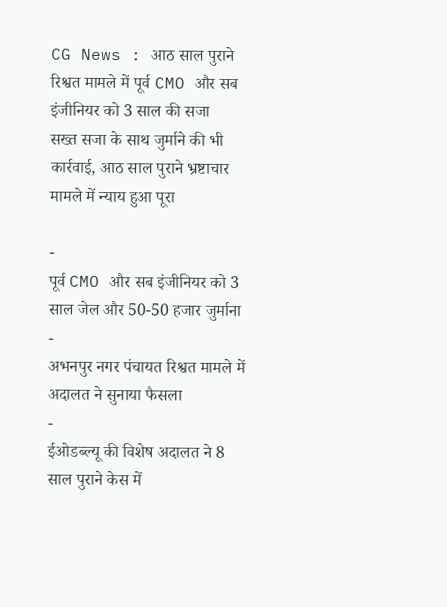CG News : आठ साल पुराने रिश्वत मामले में पूर्व CMO और सब इंजीनियर को 3 साल की सजा
सख्त सजा के साथ जुर्माने की भी कार्रवाई, आठ साल पुराने भ्रष्टाचार मामले में न्याय हुआ पूरा

-
पूर्व CMO और सब इंजीनियर को 3 साल जेल और 50-50 हजार जुर्माना
-
अभनपुर नगर पंचायत रिश्वत मामले में अदालत ने सुनाया फैसला
-
ईओडब्ल्यू की विशेष अदालत ने 8 साल पुराने केस में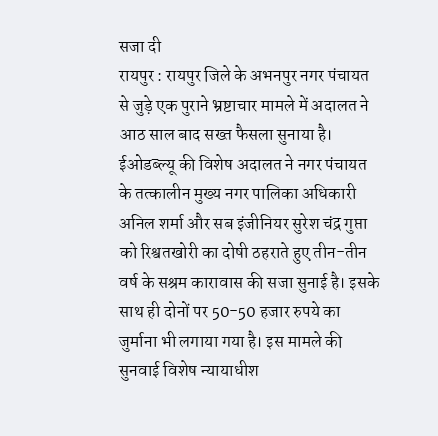सजा दी
रायपुर : रायपुर जिले के अभनपुर नगर पंचायत से जुड़े एक पुराने भ्रष्टाचार मामले में अदालत ने आठ साल बाद सख्त फैसला सुनाया है। ईओडब्ल्यू की विशेष अदालत ने नगर पंचायत के तत्कालीन मुख्य नगर पालिका अधिकारी अनिल शर्मा और सब इंजीनियर सुरेश चंद्र गुप्ता को रिश्वतखोरी का दोषी ठहराते हुए तीन-तीन वर्ष के सश्रम कारावास की सजा सुनाई है। इसके साथ ही दोनों पर 50-50 हजार रुपये का जुर्माना भी लगाया गया है। इस मामले की सुनवाई विशेष न्यायाधीश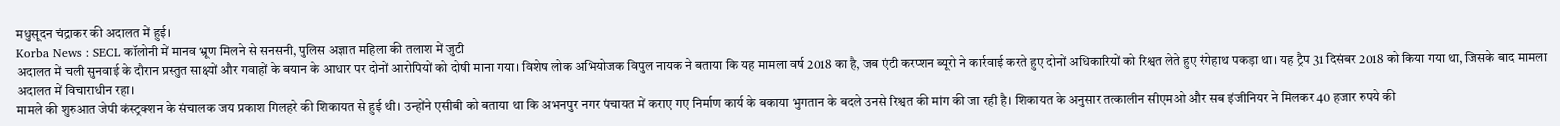मधुसूदन चंद्राकर की अदालत में हुई।
Korba News : SECL कॉलोनी में मानव भ्रूण मिलने से सनसनी, पुलिस अज्ञात महिला की तलाश में जुटी
अदालत में चली सुनवाई के दौरान प्रस्तुत साक्ष्यों और गवाहों के बयान के आधार पर दोनों आरोपियों को दोषी माना गया। विशेष लोक अभियोजक विपुल नायक ने बताया कि यह मामला वर्ष 2018 का है, जब एंटी करप्शन ब्यूरो ने कार्रवाई करते हुए दोनों अधिकारियों को रिश्वत लेते हुए रंगेहाथ पकड़ा था। यह ट्रैप 31 दिसंबर 2018 को किया गया था, जिसके बाद मामला अदालत में विचाराधीन रहा।
मामले की शुरुआत जेपी कंस्ट्रक्शन के संचालक जय प्रकाश गिलहरे की शिकायत से हुई थी। उन्होंने एसीबी को बताया था कि अभनपुर नगर पंचायत में कराए गए निर्माण कार्य के बकाया भुगतान के बदले उनसे रिश्वत की मांग की जा रही है। शिकायत के अनुसार तत्कालीन सीएमओ और सब इंजीनियर ने मिलकर 40 हजार रुपये की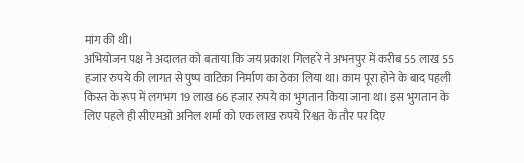मांग की थी।
अभियोजन पक्ष ने अदालत को बताया कि जय प्रकाश गिलहरे ने अभनपुर में करीब 55 लाख 55 हजार रुपये की लागत से पुष्प वाटिका निर्माण का ठेका लिया था। काम पूरा होने के बाद पहली किस्त के रूप में लगभग 19 लाख 66 हजार रुपये का भुगतान किया जाना था। इस भुगतान के लिए पहले ही सीएमओ अनिल शर्मा को एक लाख रुपये रिश्वत के तौर पर दिए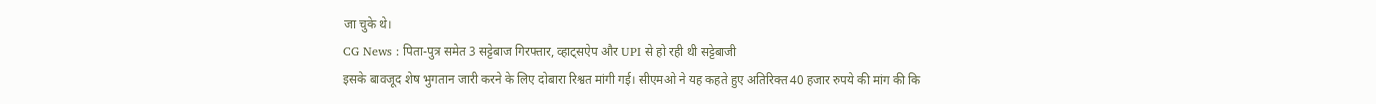जा चुके थे।
CG News : पिता-पुत्र समेत 3 सट्टेबाज गिरफ्तार, व्हाट्सऐप और UPI से हो रही थी सट्टेबाजी
इसके बावजूद शेष भुगतान जारी करने के लिए दोबारा रिश्वत मांगी गई। सीएमओ ने यह कहते हुए अतिरिक्त 40 हजार रुपये की मांग की कि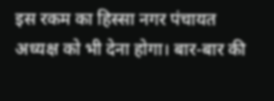इस रकम का हिस्सा नगर पंचायत अध्यक्ष को भी देना होगा। बार-बार की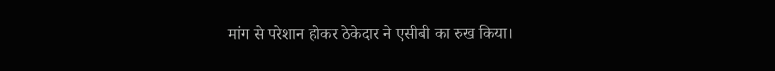मांग से परेशान होकर ठेकेदार ने एसीबी का रुख किया।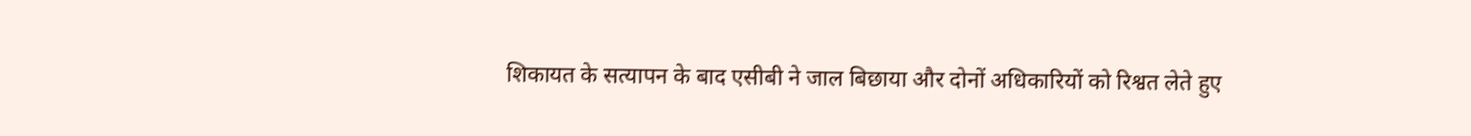शिकायत के सत्यापन के बाद एसीबी ने जाल बिछाया और दोनों अधिकारियों को रिश्वत लेते हुए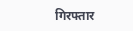गिरफ्तार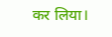कर लिया।